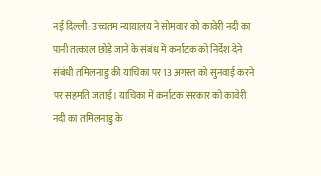नई दिल्ली: उच्चतम न्यायालय ने सोमवार को कावेरी नदी का पानी तत्काल छोड़े जाने के संबंध में कर्नाटक को निर्देश देने संबंधी तमिलनाडु की याचिका पर 13 अगस्त को सुनवाई करने पर सहमति जताई। याचिका में कर्नाटक सरकार को कावेरी नदी का तमिलनाडु के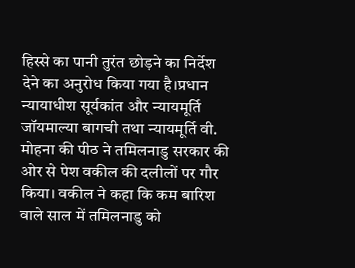हिस्से का पानी तुरंत छोड़ने का निर्देश देने का अनुरोध किया गया है।प्रधान न्यायाधीश सूर्यकांत और न्यायमूर्ति जॉयमाल्या बागची तथा न्यायमूर्ति वी. मोहना की पीठ ने तमिलनाडु सरकार की ओर से पेश वकील की दलीलों पर गौर किया। वकील ने कहा कि कम बारिश वाले साल में तमिलनाडु को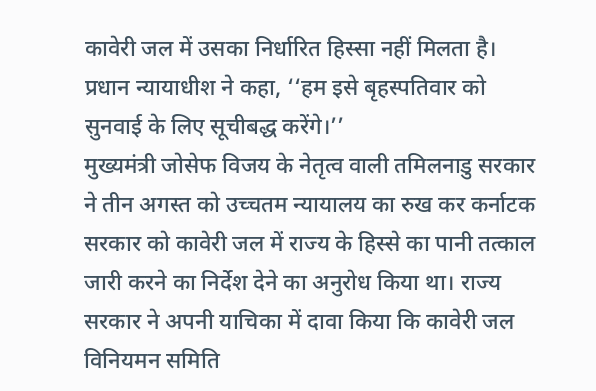कावेरी जल में उसका निर्धारित हिस्सा नहीं मिलता है। प्रधान न्यायाधीश ने कहा, ‘‘हम इसे बृहस्पतिवार को सुनवाई के लिए सूचीबद्ध करेंगे।’’
मुख्यमंत्री जोसेफ विजय के नेतृत्व वाली तमिलनाडु सरकार ने तीन अगस्त को उच्चतम न्यायालय का रुख कर कर्नाटक सरकार को कावेरी जल में राज्य के हिस्से का पानी तत्काल जारी करने का निर्देश देने का अनुरोध किया था। राज्य सरकार ने अपनी याचिका में दावा किया कि कावेरी जल विनियमन समिति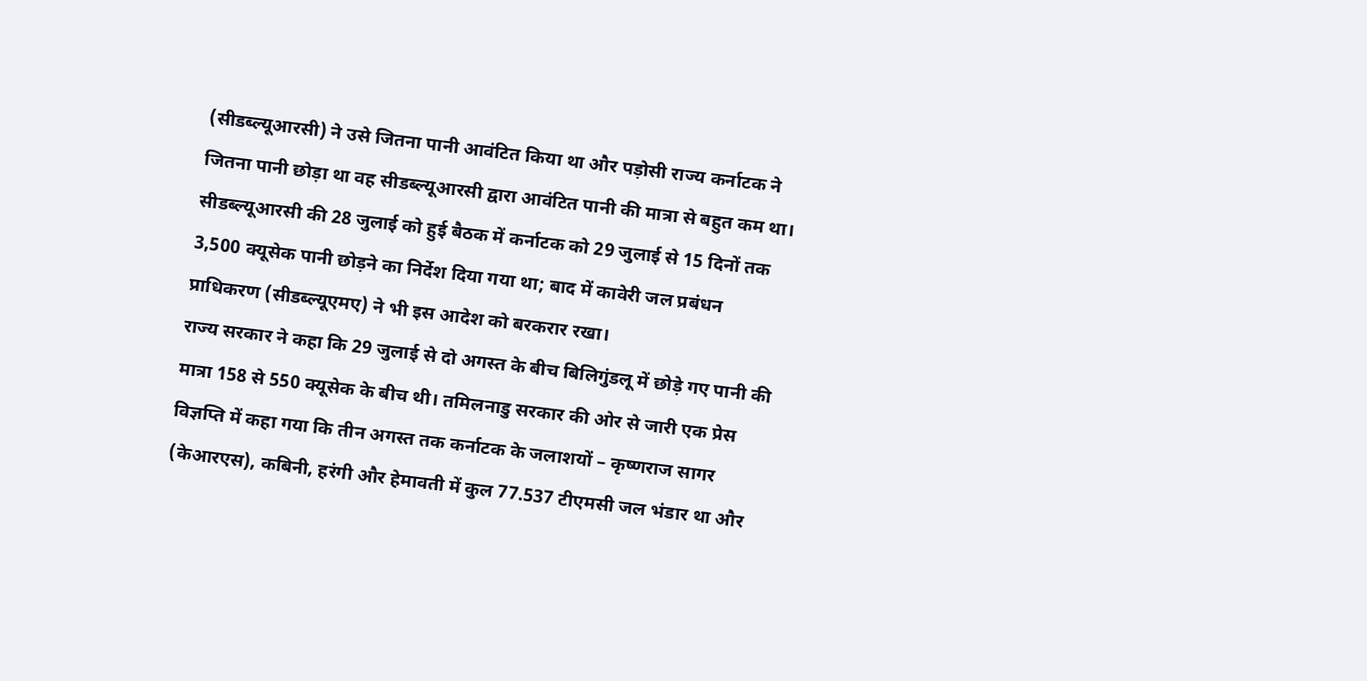(सीडब्ल्यूआरसी) ने उसे जितना पानी आवंटित किया था और पड़ोसी राज्य कर्नाटक ने जितना पानी छोड़ा था वह सीडब्ल्यूआरसी द्वारा आवंटित पानी की मात्रा से बहुत कम था। सीडब्ल्यूआरसी की 28 जुलाई को हुई बैठक में कर्नाटक को 29 जुलाई से 15 दिनों तक 3,500 क्यूसेक पानी छोड़ने का निर्देश दिया गया था; बाद में कावेरी जल प्रबंधन प्राधिकरण (सीडब्ल्यूएमए) ने भी इस आदेश को बरकरार रखा।
राज्य सरकार ने कहा कि 29 जुलाई से दो अगस्त के बीच बिलिगुंडलू में छोड़े गए पानी की मात्रा 158 से 550 क्यूसेक के बीच थी। तमिलनाडु सरकार की ओर से जारी एक प्रेस विज्ञप्ति में कहा गया कि तीन अगस्त तक कर्नाटक के जलाशयों – कृष्णराज सागर (केआरएस), कबिनी, हरंगी और हेमावती में कुल 77.537 टीएमसी जल भंडार था और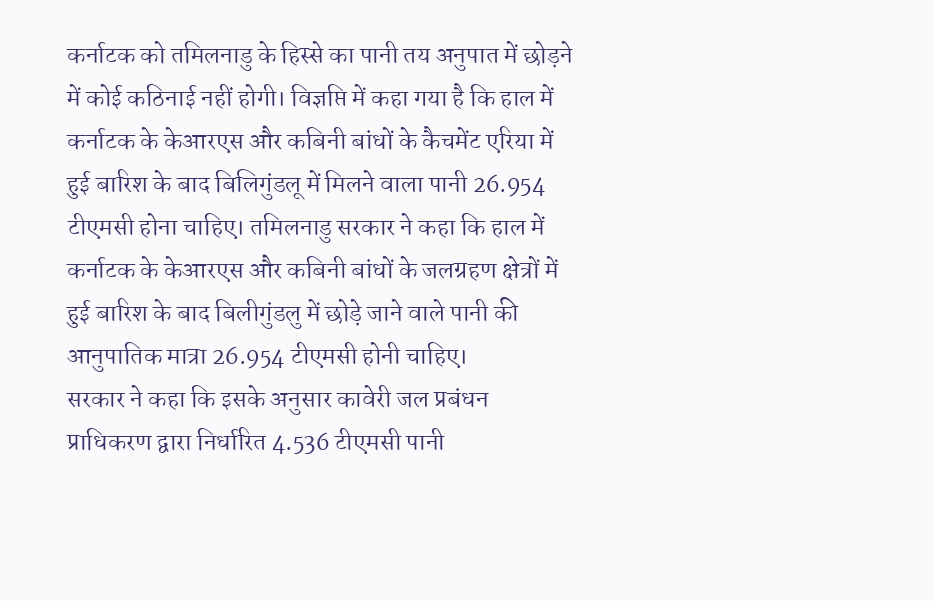कर्नाटक को तमिलनाडु के हिस्से का पानी तय अनुपात में छोड़ने में कोई कठिनाई नहीं होगी। विज्ञप्ति में कहा गया है कि हाल में कर्नाटक के केआरएस और कबिनी बांधों के कैचमेंट एरिया में हुई बारिश के बाद बिलिगुंडलू में मिलने वाला पानी 26.954 टीएमसी होना चाहिए। तमिलनाडु सरकार ने कहा कि हाल में कर्नाटक के केआरएस और कबिनी बांधों के जलग्रहण क्षेत्रों में हुई बारिश के बाद बिलीगुंडलु में छोड़े जाने वाले पानी की आनुपातिक मात्रा 26.954 टीएमसी होनी चाहिए।
सरकार ने कहा कि इसके अनुसार कावेरी जल प्रबंधन प्राधिकरण द्वारा निर्धारित 4.536 टीएमसी पानी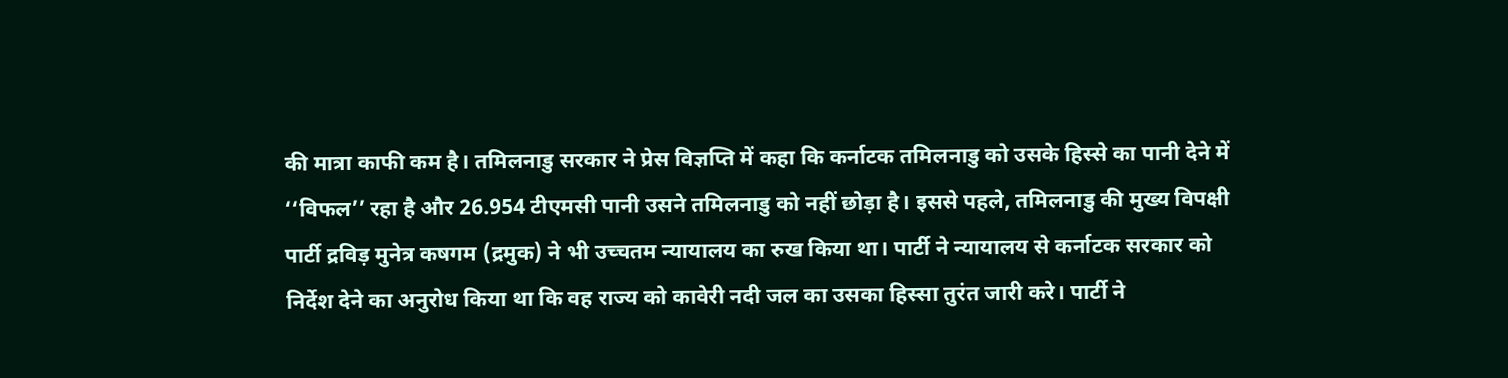की मात्रा काफी कम है। तमिलनाडु सरकार ने प्रेस विज्ञप्ति में कहा कि कर्नाटक तमिलनाडु को उसके हिस्से का पानी देने में ‘‘विफल’’ रहा है और 26.954 टीएमसी पानी उसने तमिलनाडु को नहीं छोड़ा है। इससे पहले, तमिलनाडु की मुख्य विपक्षी पार्टी द्रविड़ मुनेत्र कषगम (द्रमुक) ने भी उच्चतम न्यायालय का रुख किया था। पार्टी ने न्यायालय से कर्नाटक सरकार को निर्देश देने का अनुरोध किया था कि वह राज्य को कावेरी नदी जल का उसका हिस्सा तुरंत जारी करे। पार्टी ने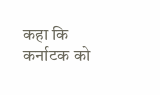कहा कि कर्नाटक को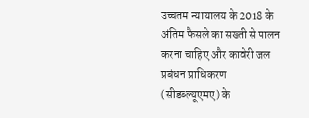उच्चतम न्यायालय के 2018 के अंतिम फैसले का सख्ती से पालन करना चाहिए और कावेरी जल प्रबंधन प्राधिकरण (सीडब्ल्यूएमए) के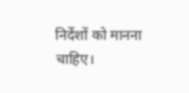निर्देशों को मानना चाहिए।